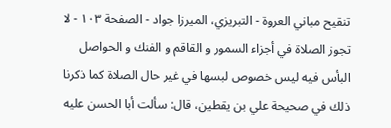تنقيح مباني العروة - التبريزي، الميرزا جواد - الصفحة ١٠٣ - لا تجوز الصلاة في أجزاء السمور و القاقم و الفنك و الحواصل
البأس فيه ليس خصوص لبسها في غير حال الصلاة كما ذكرنا ذلك في صحيحة علي بن يقطين، قال: سألت أبا الحسن عليه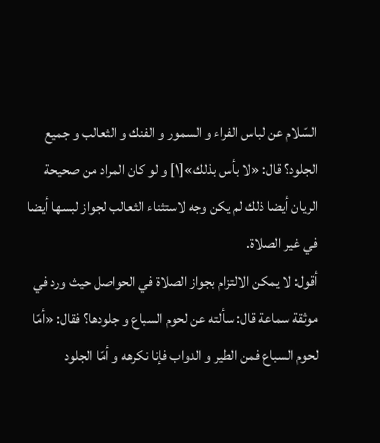السّلام عن لباس الفراء و السمور و الفنك و الثعالب و جميع الجلود؟ قال: «لا بأس بذلك»[١] و لو كان المراد من صحيحة الريان أيضا ذلك لم يكن وجه لاستثناء الثعالب لجواز لبسها أيضا في غير الصلاة.
أقول: لا يمكن الالتزام بجواز الصلاة في الحواصل حيث ورد في موثقة سماعة قال: سألته عن لحوم السباع و جلودها؟ فقال: «أمّا لحوم السباع فمن الطير و الدواب فإنا نكرهه و أمّا الجلود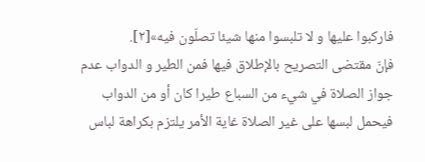فاركبوا عليها و لا تلبسوا منها شيئا تصلّون فيه»[٢].
فإنّ مقتضى التصريح بالإطلاق فيها فمن الطير و الدواب عدم جواز الصلاة في شيء من السباع طيرا كان أو من الدواب فيحمل لبسها على غير الصلاة غاية الأمر يلتزم بكراهة لباس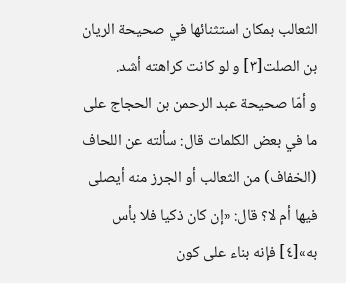الثعالب بمكان استثنائها في صحيحة الريان بن الصلت[٣] و لو كانت كراهته أشد.
و أمّا صحيحة عبد الرحمن بن الحجاج على ما في بعض الكلمات قال: سألته عن اللحاف (الخفاف) من الثعالب أو الجرز منه أيصلى فيها أم لا؟ قال: «إن كان ذكيا فلا بأس به»[٤] فإنه بناء على كون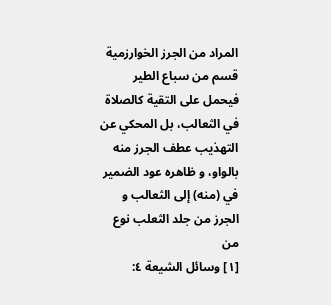المراد من الجرز الخوارزمية قسم من سباع الطير فيحمل على التقية كالصلاة في الثعالب، بل المحكي عن التهذيب عطف الجرز منه بالواو، و ظاهره عود الضمير في (منه) إلى الثعالب و الجرز من جلد الثعلب نوع من
[١] وسائل الشيعة ٤: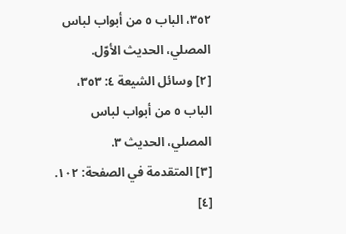٣٥٢، الباب ٥ من أبواب لباس المصلي، الحديث الأوّل.
[٢] وسائل الشيعة ٤: ٣٥٣، الباب ٥ من أبواب لباس المصلي، الحديث ٣.
[٣] المتقدمة في الصفحة: ١٠٢.
[٤]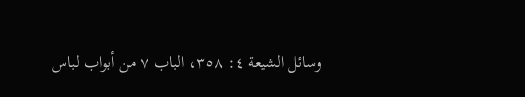وسائل الشيعة ٤: ٣٥٨، الباب ٧ من أبواب لباس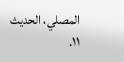المصلي، الحديث ١١.